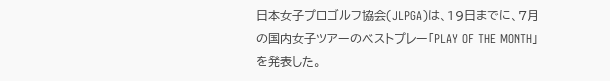日本女子プロゴルフ協会(JLPGA)は、19日までに、7月の国内女子ツアーのベストプレー「PLAY OF THE MONTH」を発表した。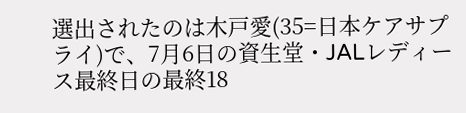選出されたのは木戸愛(35=日本ケアサプライ)で、7月6日の資生堂・JALレディース最終日の最終18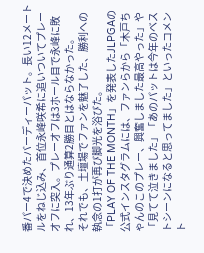番パー4で決めたバーディーパット。長い12メートルをねじ込み、首位永峰咲希に追いついてプレーオフに突入。プレーオフは3ホール目で永峰に敗れ、13年ぶり通算2勝目とはならなかった。
それでも、土壇場でファンを魅了した、勝利への執念の1打が再び脚光を浴びた。
「PLAY OF THE MONTH」を発表したJLPGAの公式インスタグラムには、ファンらから「木戸ちゃんのこのプレー、興奮しました最高やった」や「見てて泣きました」「あのパットは今年のベストシーンになると思ってました」といったコメント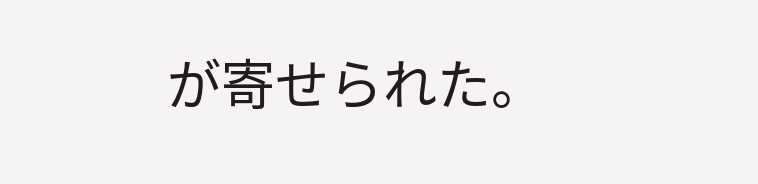が寄せられた。